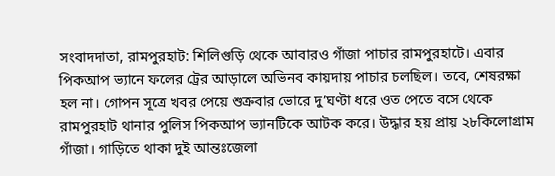সংবাদদাতা, রামপুরহাট: শিলিগুড়ি থেকে আবারও গাঁজা পাচার রামপুরহাটে। এবার পিকআপ ভ্যানে ফলের ট্রের আড়ালে অভিনব কায়দায় পাচার চলছিল। তবে, শেষরক্ষা হল না। গোপন সূত্রে খবর পেয়ে শুক্রবার ভোরে দু’ঘণ্টা ধরে ওত পেতে বসে থেকে রামপুরহাট থানার পুলিস পিকআপ ভ্যানটিকে আটক করে। উদ্ধার হয় প্রায় ২৮কিলোগ্রাম গাঁজা। গাড়িতে থাকা দুই আন্তঃজেলা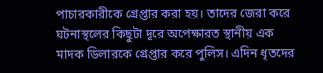পাচারকারীকে গ্রেপ্তার করা হয়। তাদের জেরা করে ঘটনাস্থলের কিছুটা দূরে অপেক্ষারত স্থানীয় এক মাদক ডিলারকে গ্রেপ্তার করে পুলিস। এদিন ধৃতদের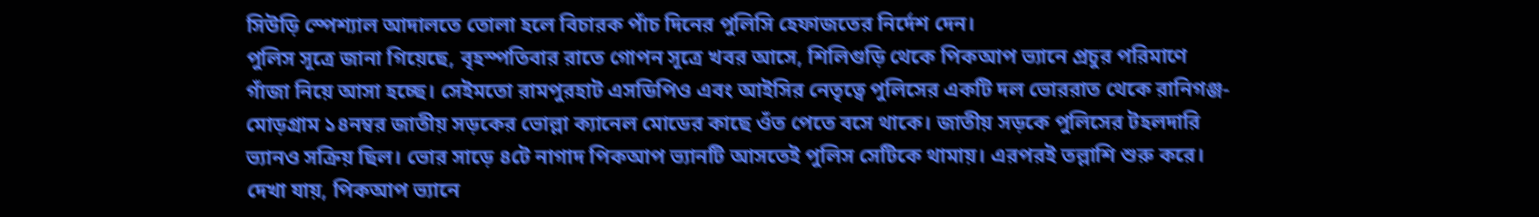সিউড়ি স্পেশ্যাল আদালতে তোলা হলে বিচারক পাঁচ দিনের পুলিসি হেফাজতের নির্দেশ দেন।
পুলিস সূত্রে জানা গিয়েছে, বৃহস্পতিবার রাতে গোপন সূত্রে খবর আসে, শিলিগুড়ি থেকে পিকআপ ভ্যানে প্রচুর পরিমাণে গাঁজা নিয়ে আসা হচ্ছে। সেইমতো রামপুরহাট এসডিপিও এবং আইসির নেতৃত্বে পুলিসের একটি দল ভোররাত থেকে রানিগঞ্জ-মোড়গ্রাম ১৪নম্বর জাতীয় সড়কের ভোল্লা ক্যানেল মোডের কাছে ওঁত পেতে বসে থাকে। জাতীয় সড়কে পুলিসের টহলদারি ভ্যানও সক্রিয় ছিল। ভোর সাড়ে ৪টে নাগাদ পিকআপ ভ্যানটি আসতেই পুলিস সেটিকে থামায়। এরপরই তল্লাশি শুরু করে। দেখা যায়, পিকআপ ভ্যানে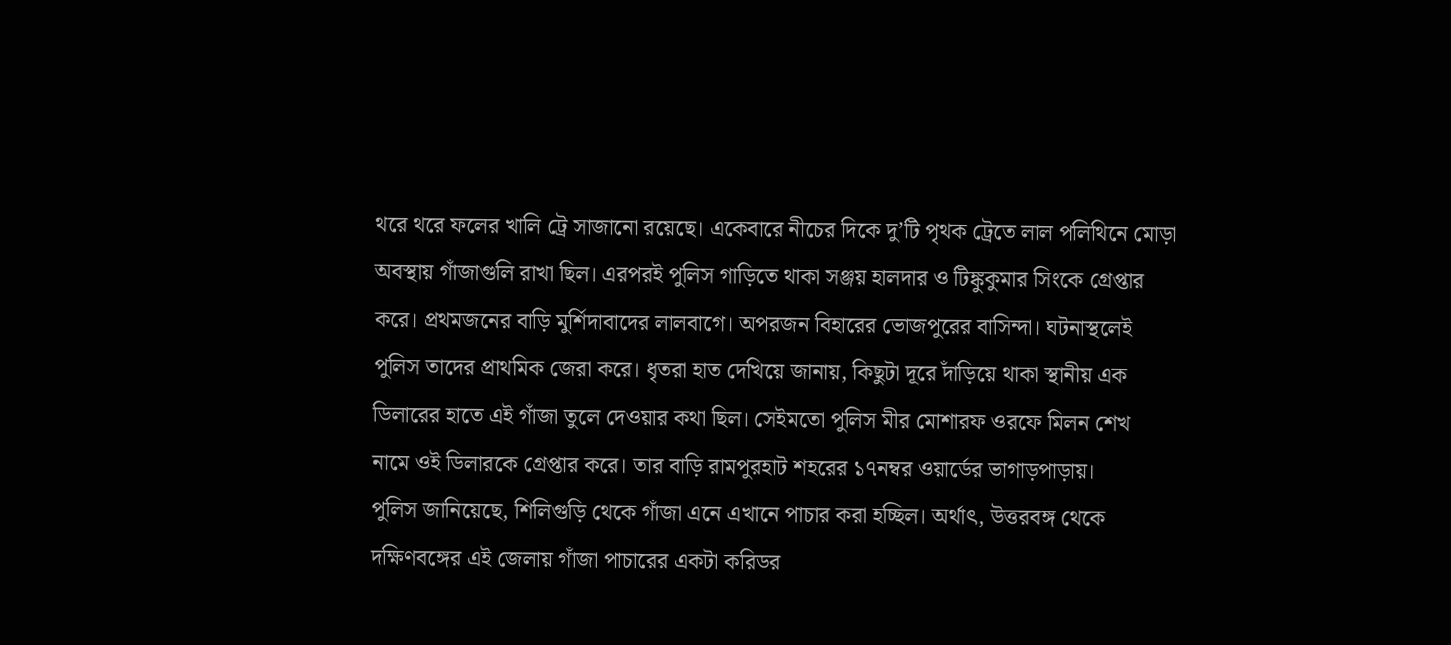থরে থরে ফলের খালি ট্রে সাজানো রয়েছে। একেবারে নীচের দিকে দু’টি পৃথক ট্রেতে লাল পলিথিনে মোড়া অবস্থায় গাঁজাগুলি রাখা ছিল। এরপরই পুলিস গাড়িতে থাকা সঞ্জয় হালদার ও টিঙ্কুকুমার সিংকে গ্রেপ্তার করে। প্রথমজনের বাড়ি মুর্শিদাবাদের লালবাগে। অপরজন বিহারের ভোজপুরের বাসিন্দা। ঘটনাস্থলেই পুলিস তাদের প্রাথমিক জেরা করে। ধৃতরা হাত দেখিয়ে জানায়, কিছুটা দূরে দাঁড়িয়ে থাকা স্থানীয় এক ডিলারের হাতে এই গাঁজা তুলে দেওয়ার কথা ছিল। সেইমতো পুলিস মীর মোশারফ ওরফে মিলন শেখ নামে ওই ডিলারকে গ্রেপ্তার করে। তার বাড়ি রামপুরহাট শহরের ১৭নম্বর ওয়ার্ডের ভাগাড়পাড়ায়।
পুলিস জানিয়েছে, শিলিগুড়ি থেকে গাঁজা এনে এখানে পাচার করা হচ্ছিল। অর্থাৎ, উত্তরবঙ্গ থেকে দক্ষিণবঙ্গের এই জেলায় গাঁজা পাচারের একটা করিডর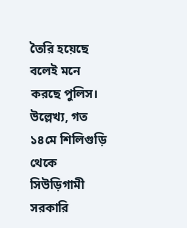তৈরি হয়েছে বলেই মনে করছে পুলিস।
উল্লেখ্য, গত ১৪মে শিলিগুড়ি থেকে সিউড়িগামী সরকারি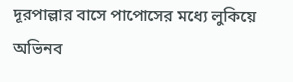দূরপাল্লার বাসে পাপোসের মধ্যে লুকিয়ে অভিনব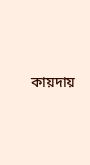কায়দায়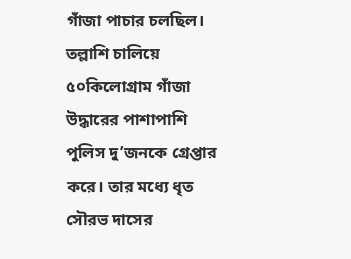গাঁজা পাচার চলছিল। তল্লাশি চালিয়ে ৫০কিলোগ্রাম গাঁজা উদ্ধারের পাশাপাশি পুলিস দু’জনকে গ্রেপ্তার করে। তার মধ্যে ধৃত সৌরভ দাসের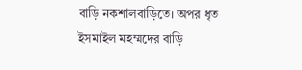বাড়ি নকশালবাড়িতে। অপর ধৃত ইসমাইল মহম্মদের বাড়ি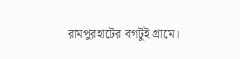রামপুরহাটের বগটুই গ্রামে।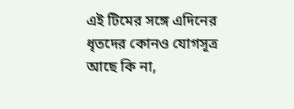এই টিমের সঙ্গে এদিনের ধৃতদের কোনও যোগসূত্র আছে কি না,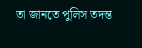তা জানতে পুলিস তদন্ত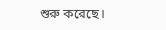শুরু করেছে।